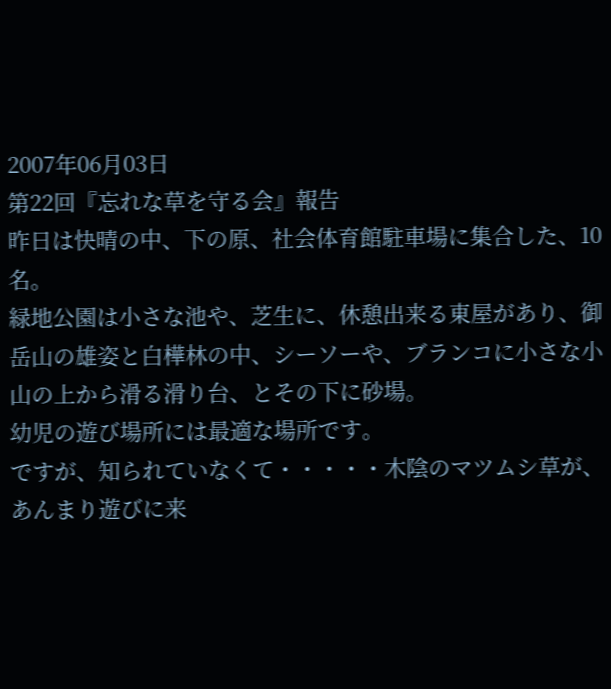2007年06月03日
第22回『忘れな草を守る会』報告
昨日は快晴の中、下の原、社会体育館駐車場に集合した、10名。
緑地公園は小さな池や、芝生に、休憩出来る東屋があり、御岳山の雄姿と白樺林の中、シーソーや、ブランコに小さな小山の上から滑る滑り台、とその下に砂場。
幼児の遊び場所には最適な場所です。
ですが、知られていなくて・・・・・木陰のマツムシ草が、あんまり遊びに来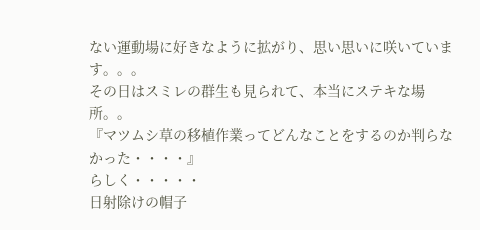ない運動場に好きなように拡がり、思い思いに咲いています。。。
その日はスミレの群生も見られて、本当にステキな場所。。
『マツムシ草の移植作業ってどんなことをするのか判らなかった・・・・』
らしく・・・・・
日射除けの帽子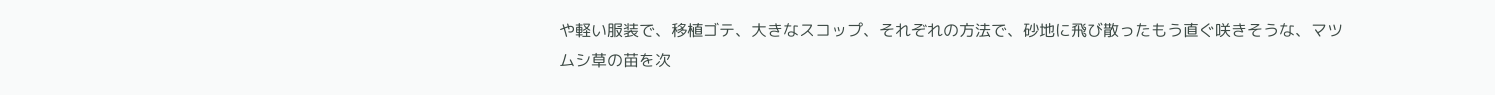や軽い服装で、移植ゴテ、大きなスコップ、それぞれの方法で、砂地に飛び散ったもう直ぐ咲きそうな、マツムシ草の苗を次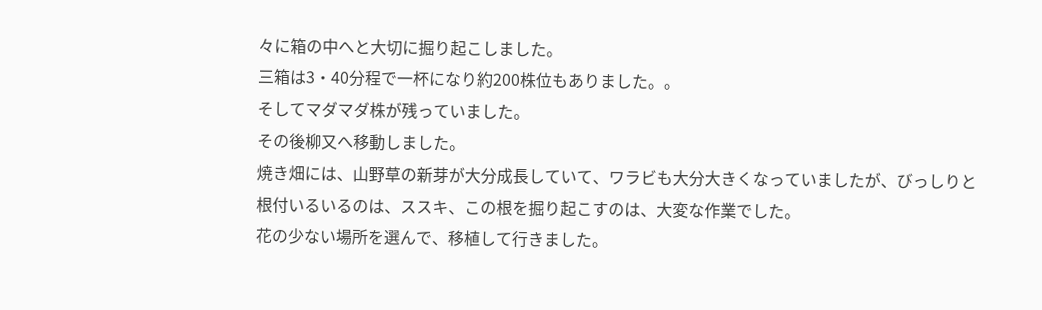々に箱の中へと大切に掘り起こしました。
三箱は3・40分程で一杯になり約200株位もありました。。
そしてマダマダ株が残っていました。
その後柳又へ移動しました。
焼き畑には、山野草の新芽が大分成長していて、ワラビも大分大きくなっていましたが、びっしりと根付いるいるのは、ススキ、この根を掘り起こすのは、大変な作業でした。
花の少ない場所を選んで、移植して行きました。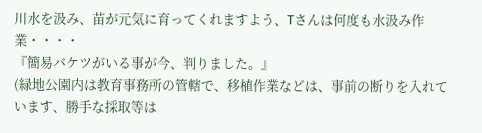川水を汲み、苗が元気に育ってくれますよう、Tさんは何度も水汲み作業・・・・
『簡易バケツがいる事が今、判りました。』
(緑地公園内は教育事務所の管轄で、移植作業などは、事前の断りを入れています、勝手な採取等は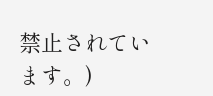禁止されています。)